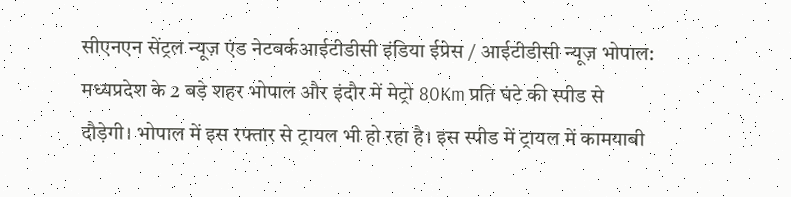सीएनएन सेंट्रल न्यूज़ एंड नेटवर्कआईटीडीसी इंडिया ईप्रेस / आईटीडीसी न्यूज़ भोपाल: मध्यप्रदेश के 2 बड़े शहर भोपाल और इंदौर में मेट्रो 80Km प्रति घंटे की स्पीड से दौड़ेगी। भोपाल में इस रफ्तार से ट्रायल भी हो रहा है। इस स्पीड में ट्रायल में कामयाबी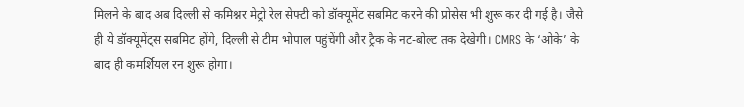मिलने के बाद अब दिल्ली से कमिश्नर मेट्रो रेल सेफ्टी को डॉक्यूमेंट सबमिट करने की प्रोसेस भी शुरू कर दी गई है। जैसे ही ये डॉक्यूमेंट्स सबमिट होंगे, दिल्ली से टीम भोपाल पहुंचेंगी और ट्रैक के नट-बोल्ट तक देखेगी। CMRS के ‘ओके’ के बाद ही कमर्शियल रन शुरू होगा।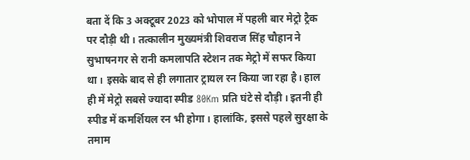बता दें कि 3 अक्टूबर 2023 को भोपाल में पहली बार मेट्रो ट्रैक पर दौड़ी थी। तत्कालीन मुख्यमंत्री शिवराज सिंह चौहान ने सुभाषनगर से रानी कमलापति स्टेशन तक मेट्रो में सफर किया था। इसके बाद से ही लगातार ट्रायल रन किया जा रहा है। हाल ही में मेट्रो सबसे ज्यादा स्पीड 80Km प्रति घंटे से दौड़ी। इतनी ही स्पीड में कमर्शियल रन भी होगा। हालांकि, इससे पहले सुरक्षा के तमाम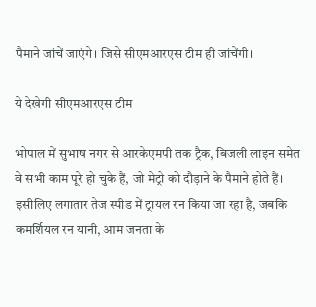पैमाने जांचें जाएंगे। जिसे सीएमआरएस टीम ही जांचेंगी।

ये देखेगी सीएमआरएस टीम

भोपाल में सुभाष नगर से आरकेएमपी तक ट्रैक, बिजली लाइन समेत वे सभी काम पूरे हो चुके हैं, जो मेट्रो को दौड़ाने के पैमाने होते हैं। इसीलिए लगातार तेज स्पीड में ट्रायल रन किया जा रहा है, जबकि कमर्शियल रन यानी, आम जनता के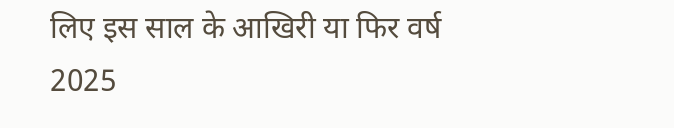लिए इस साल के आखिरी या फिर वर्ष 2025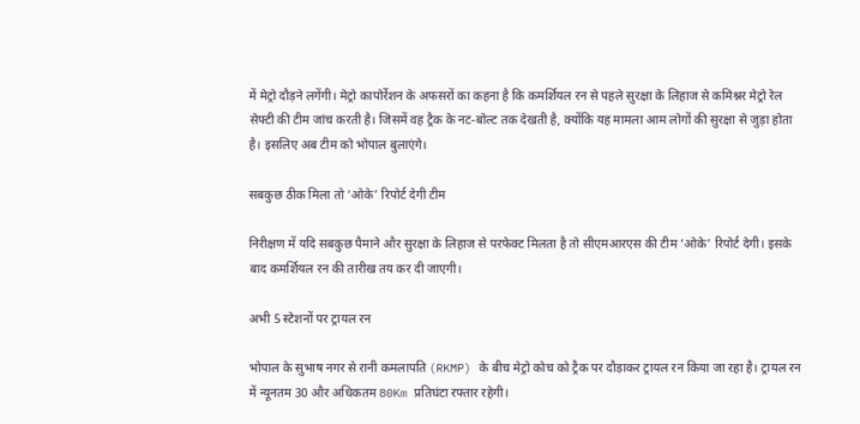में मेट्रो दौड़ने लगेंगी। मेट्रो कापोर्रेशन के अफसरों का कहना है कि कमर्शियल रन से पहले सुरक्षा के लिहाज से कमिश्नर मेट्रो रेल सेफ्टी की टीम जांच करती है। जिसमें वह ट्रैक के नट-बोल्ट तक देखती है, क्योंकि यह मामला आम लोगों की सुरक्षा से जुड़ा होता है। इसलिए अब टीम को भोपाल बुलाएंगे।

सबकुछ ठीक मिला तो ‘ओके’ रिपोर्ट देगी टीम

निरीक्षण में यदि सबकुछ पैमाने और सुरक्षा के लिहाज से परफेक्ट मिलता है तो सीएमआरएस की टीम ‘ओके’ रिपोर्ट देगी। इसके बाद कमर्शियल रन की तारीख तय कर दी जाएगी।

अभी 5 स्टेशनों पर ट्रायल रन

भोपाल के सुभाष नगर से रानी कमलापति (RKMP) के बीच मेट्रो कोच को ट्रैक पर दौड़ाकर ट्रायल रन किया जा रहा है। ट्रायल रन में न्यूनतम 30 और अधिकतम 80Km प्रतिघंटा रफ्तार रहेगी।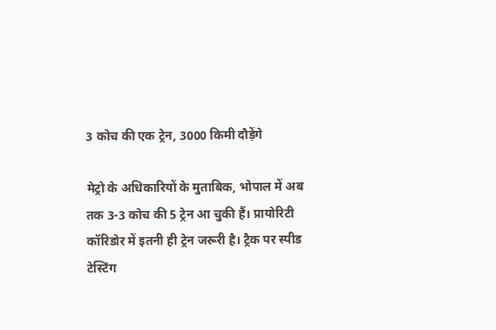3 कोच की एक ट्रेन, 3000 किमी दौड़ेंगे

मेट्रो के अधिकारियों के मुताबिक, भोपाल में अब तक 3-3 कोच की 5 ट्रेन आ चुकी हैं। प्रायोरिटी कॉरिडोर में इतनी ही ट्रेन जरूरी है। ट्रैक पर स्पीड टेस्टिंग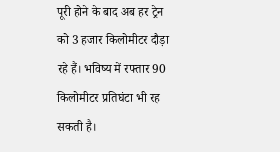पूरी होने के बाद अब हर ट्रेन को 3 हजार किलोमीटर दौड़ा रहे हैं। भविष्य में रफ्तार 90 किलोमीटर प्रतिघंटा भी रह सकती है।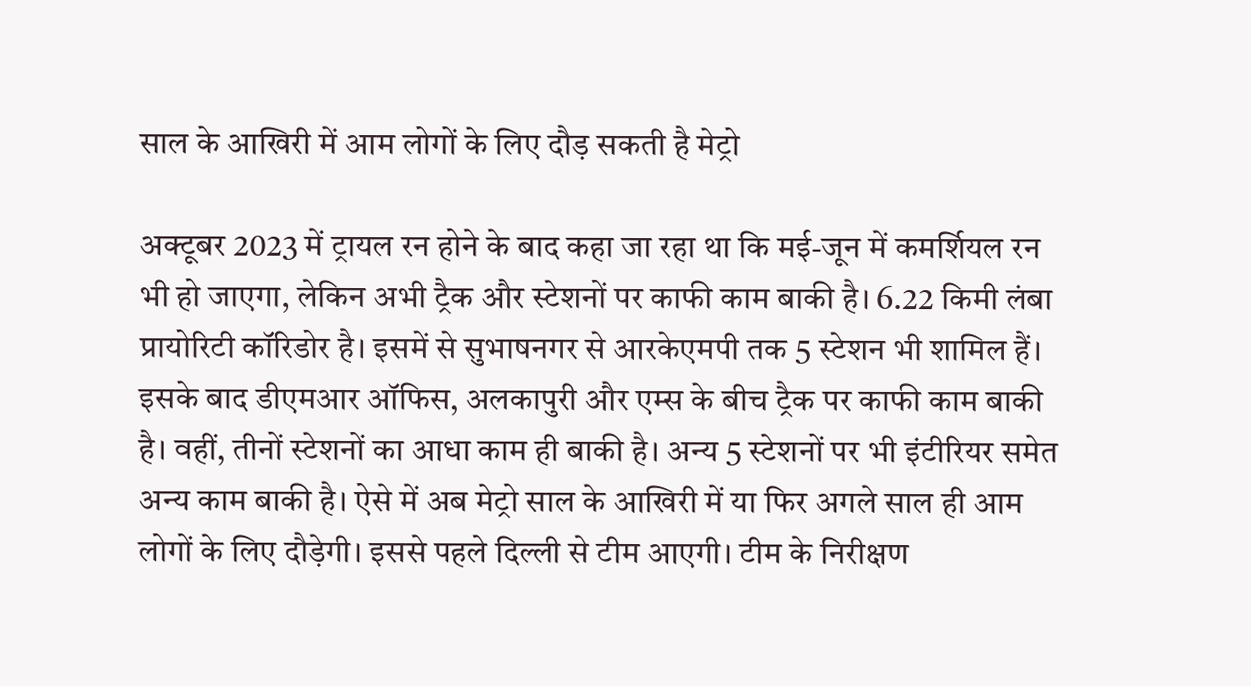साल के आखिरी में आम लोगों के लिए दौड़ सकती है मेट्रो

अक्टूबर 2023 में ट्रायल रन होने के बाद कहा जा रहा था कि मई-जून में कमर्शियल रन भी हो जाएगा, लेकिन अभी ट्रैक और स्टेशनों पर काफी काम बाकी है। 6.22 किमी लंबा प्रायोरिटी कॉरिडोर है। इसमें से सुभाषनगर से आरकेएमपी तक 5 स्टेशन भी शामिल हैं। इसके बाद डीएमआर ऑफिस, अलकापुरी और एम्स के बीच ट्रैक पर काफी काम बाकी है। वहीं, तीनों स्टेशनों का आधा काम ही बाकी है। अन्य 5 स्टेशनों पर भी इंटीरियर समेत अन्य काम बाकी है। ऐसे में अब मेट्रो साल के आखिरी में या फिर अगले साल ही आम लोगों के लिए दौड़ेगी। इससे पहले दिल्ली से टीम आएगी। टीम के निरीक्षण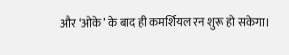और ‘ओके’ के बाद ही कमर्शियल रन शुरू हो सकेगा।